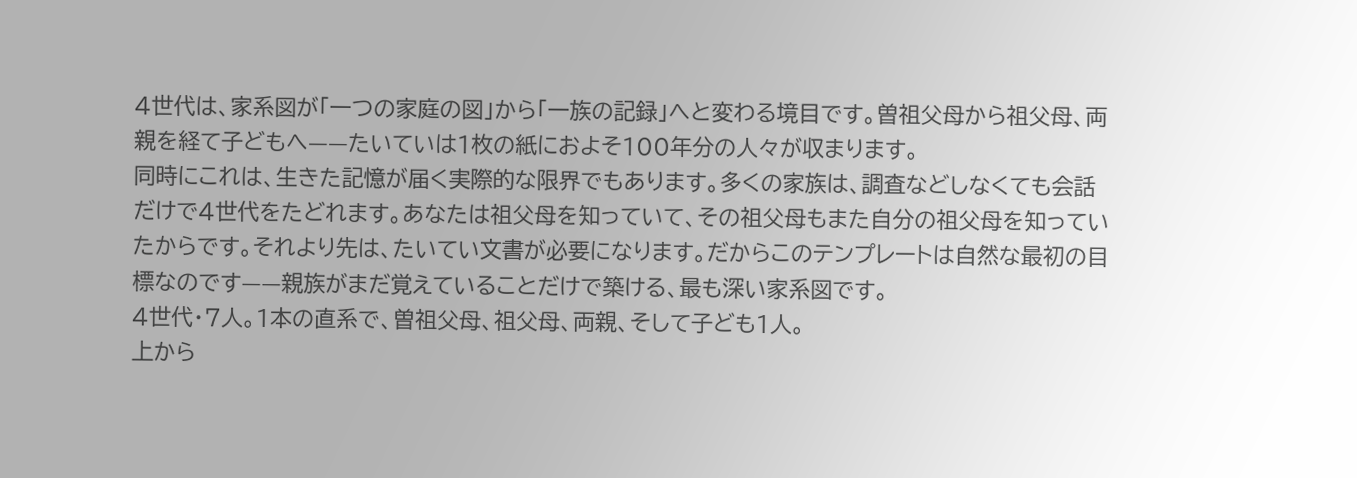4世代は、家系図が「一つの家庭の図」から「一族の記録」へと変わる境目です。曽祖父母から祖父母、両親を経て子どもへ——たいていは1枚の紙におよそ100年分の人々が収まります。
同時にこれは、生きた記憶が届く実際的な限界でもあります。多くの家族は、調査などしなくても会話だけで4世代をたどれます。あなたは祖父母を知っていて、その祖父母もまた自分の祖父母を知っていたからです。それより先は、たいてい文書が必要になります。だからこのテンプレートは自然な最初の目標なのです——親族がまだ覚えていることだけで築ける、最も深い家系図です。
4世代・7人。1本の直系で、曽祖父母、祖父母、両親、そして子ども1人。
上から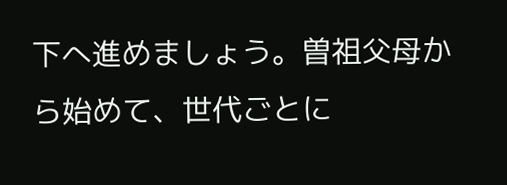下へ進めましょう。曽祖父母から始めて、世代ごとに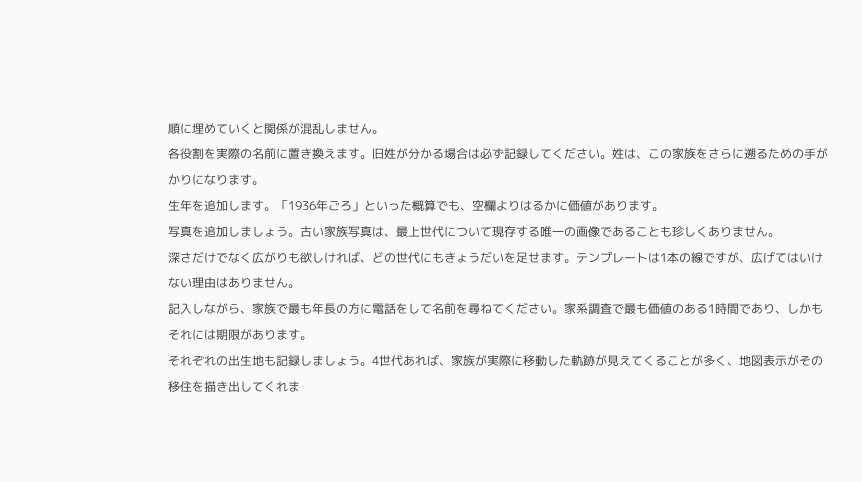順に埋めていくと関係が混乱しません。
各役割を実際の名前に置き換えます。旧姓が分かる場合は必ず記録してください。姓は、この家族をさらに遡るための手がかりになります。
生年を追加します。「1936年ごろ」といった概算でも、空欄よりはるかに価値があります。
写真を追加しましょう。古い家族写真は、最上世代について現存する唯一の画像であることも珍しくありません。
深さだけでなく広がりも欲しければ、どの世代にもきょうだいを足せます。テンプレートは1本の線ですが、広げてはいけない理由はありません。
記入しながら、家族で最も年長の方に電話をして名前を尋ねてください。家系調査で最も価値のある1時間であり、しかもそれには期限があります。
それぞれの出生地も記録しましょう。4世代あれば、家族が実際に移動した軌跡が見えてくることが多く、地図表示がその移住を描き出してくれま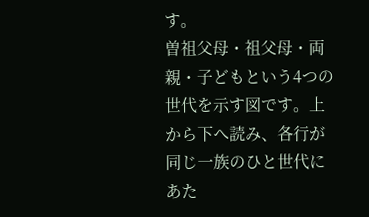す。
曽祖父母・祖父母・両親・子どもという4つの世代を示す図です。上から下へ読み、各行が同じ一族のひと世代にあた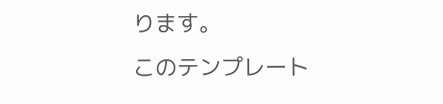ります。
このテンプレート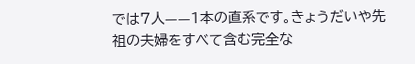では7人——1本の直系です。きょうだいや先祖の夫婦をすべて含む完全な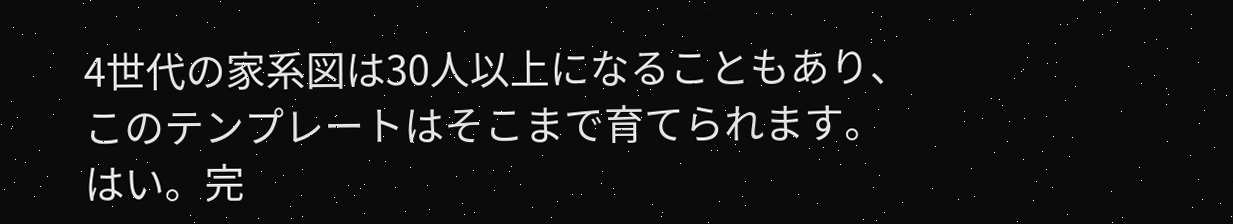4世代の家系図は30人以上になることもあり、このテンプレートはそこまで育てられます。
はい。完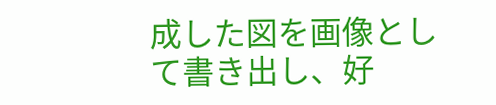成した図を画像として書き出し、好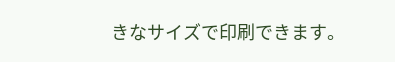きなサイズで印刷できます。